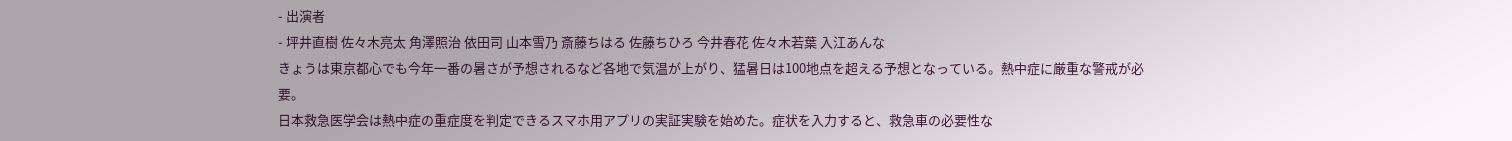- 出演者
- 坪井直樹 佐々木亮太 角澤照治 依田司 山本雪乃 斎藤ちはる 佐藤ちひろ 今井春花 佐々木若葉 入江あんな
きょうは東京都心でも今年一番の暑さが予想されるなど各地で気温が上がり、猛暑日は100地点を超える予想となっている。熱中症に厳重な警戒が必要。
日本救急医学会は熱中症の重症度を判定できるスマホ用アプリの実証実験を始めた。症状を入力すると、救急車の必要性な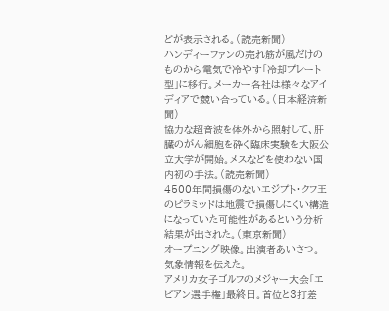どが表示される。(読売新聞)
ハンディーファンの売れ筋が風だけのものから電気で冷やす「冷却プレート型」に移行。メーカー各社は様々なアイディアで競い合っている。(日本経済新聞)
協力な超音波を体外から照射して、肝臓のがん細胞を砕く臨床実験を大阪公立大学が開始。メスなどを使わない国内初の手法。(読売新聞)
4500年間損傷のないエジプト・クフ王のピラミッドは地震で損傷しにくい構造になっていた可能性があるという分析結果が出された。(東京新聞)
オープニング映像。出演者あいさつ。
気象情報を伝えた。
アメリカ女子ゴルフのメジャー大会「エビアン選手権」最終日。首位と3打差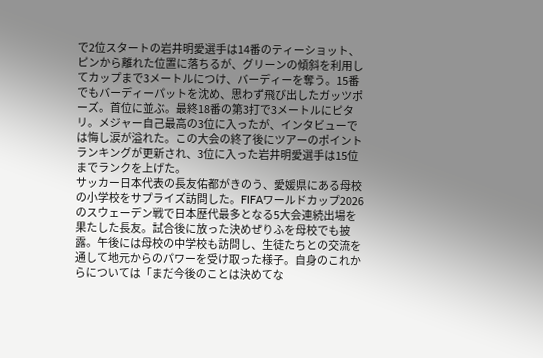で2位スタートの岩井明愛選手は14番のティーショット、ピンから離れた位置に落ちるが、グリーンの傾斜を利用してカップまで3メートルにつけ、バーディーを奪う。15番でもバーディーパットを沈め、思わず飛び出したガッツポーズ。首位に並ぶ。最終18番の第3打で3メートルにピタリ。メジャー自己最高の3位に入ったが、インタビューでは悔し涙が溢れた。この大会の終了後にツアーのポイントランキングが更新され、3位に入った岩井明愛選手は15位までランクを上げた。
サッカー日本代表の長友佑都がきのう、愛媛県にある母校の小学校をサプライズ訪問した。FIFAワールドカップ2026のスウェーデン戦で日本歴代最多となる5大会連続出場を果たした長友。試合後に放った決めぜりふを母校でも披露。午後には母校の中学校も訪問し、生徒たちとの交流を通して地元からのパワーを受け取った様子。自身のこれからについては「まだ今後のことは決めてな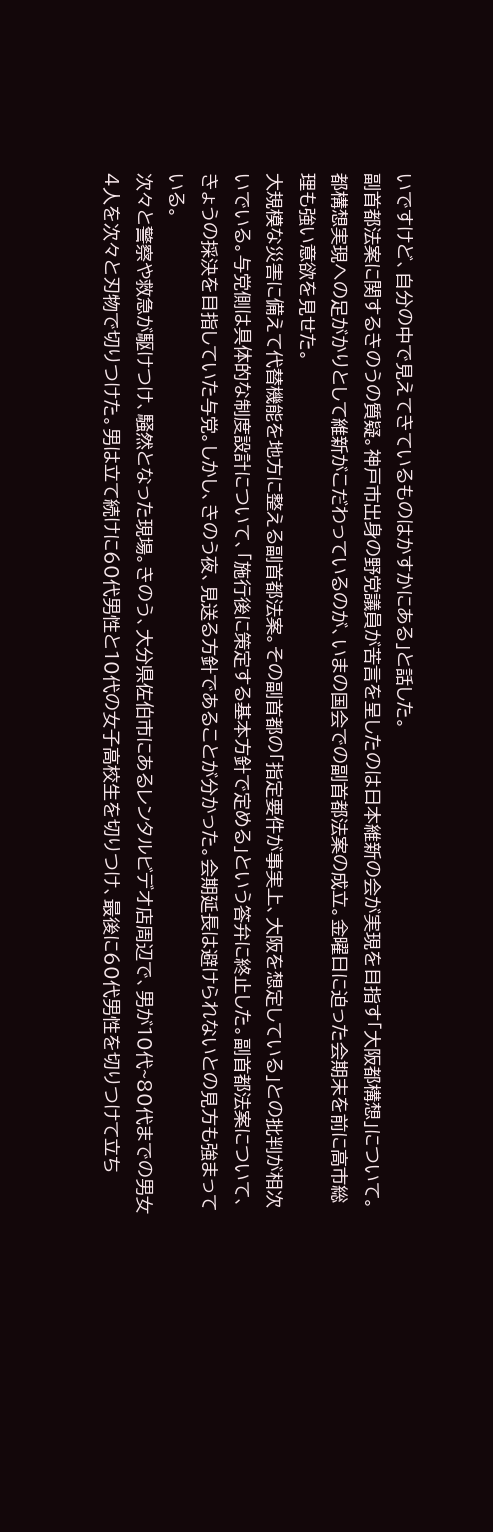いですけど、自分の中で見えてきているものはかすかにある」と話した。
副首都法案に関するきのうの質疑。神戸市出身の野党議員が苦言を呈したのは日本維新の会が実現を目指す「大阪都構想」について。都構想実現への足がかりとして維新がこだわっているのが、いまの国会での副首都法案の成立。金曜日に迫った会期末を前に高市総理も強い意欲を見せた。
大規模な災害に備えて代替機能を地方に整える副首都法案。その副首都の「指定要件が事実上、大阪を想定している」との批判が相次いでいる。与党側は具体的な制度設計について、「施行後に策定する基本方針で定める」という答弁に終止した。副首都法案について、きょうの採決を目指していた与党。しかし、きのう夜、見送る方針であることが分かった。会期延長は避けられないとの見方も強まっている。
次々と警察や救急が駆けつけ、騒然となった現場。きのう、大分県佐伯市にあるレンタルビデオ店周辺で、男が10代~80代までの男女4人を次々と刃物で切りつけた。男は立て続けに60代男性と10代の女子高校生を切りつけ、最後に60代男性を切りつけて立ち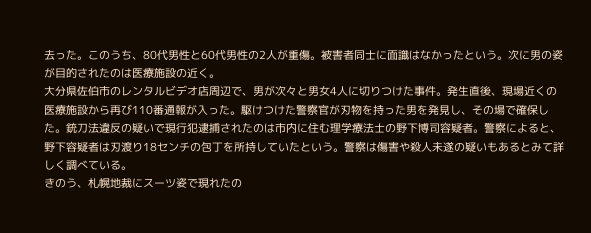去った。このうち、80代男性と60代男性の2人が重傷。被害者同士に面識はなかったという。次に男の姿が目的されたのは医療施設の近く。
大分県佐伯市のレンタルビデオ店周辺で、男が次々と男女4人に切りつけた事件。発生直後、現場近くの医療施設から再び110番通報が入った。駆けつけた警察官が刃物を持った男を発見し、その場で確保した。銃刀法違反の疑いで現行犯逮捕されたのは市内に住む理学療法士の野下博司容疑者。警察によると、野下容疑者は刃渡り18センチの包丁を所持していたという。警察は傷害や殺人未遂の疑いもあるとみて詳しく調べている。
きのう、札幌地裁にスーツ姿で現れたの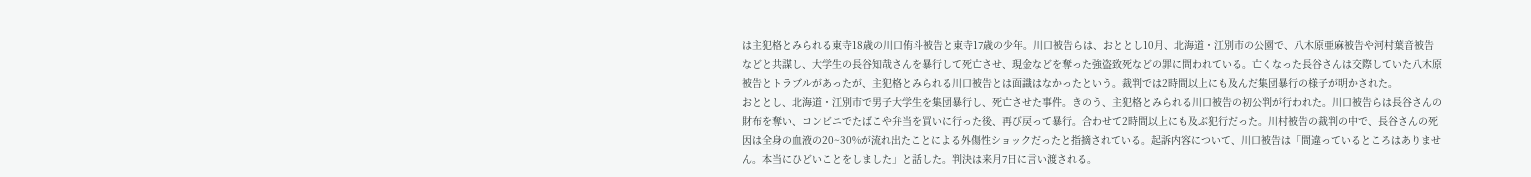は主犯格とみられる東寺18歳の川口侑斗被告と東寺17歳の少年。川口被告らは、おととし10月、北海道・江別市の公園で、八木原亜麻被告や河村葉音被告などと共謀し、大学生の長谷知哉さんを暴行して死亡させ、現金などを奪った強盗致死などの罪に問われている。亡くなった長谷さんは交際していた八木原被告とトラブルがあったが、主犯格とみられる川口被告とは面識はなかったという。裁判では2時間以上にも及んだ集団暴行の様子が明かされた。
おととし、北海道・江別市で男子大学生を集団暴行し、死亡させた事件。きのう、主犯格とみられる川口被告の初公判が行われた。川口被告らは長谷さんの財布を奪い、コンビニでたばこや弁当を買いに行った後、再び戻って暴行。合わせて2時間以上にも及ぶ犯行だった。川村被告の裁判の中で、長谷さんの死因は全身の血液の20~30%が流れ出たことによる外傷性ショックだったと指摘されている。起訴内容について、川口被告は「間違っているところはありません。本当にひどいことをしました」と話した。判決は来月7日に言い渡される。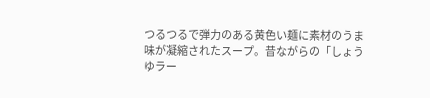つるつるで弾力のある黄色い麺に素材のうま味が凝縮されたスープ。昔ながらの「しょうゆラー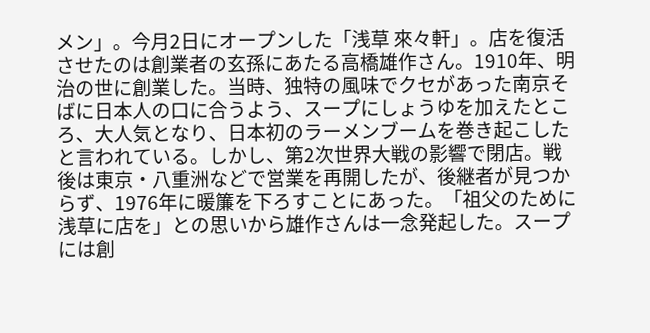メン」。今月2日にオープンした「浅草 來々軒」。店を復活させたのは創業者の玄孫にあたる高橋雄作さん。1910年、明治の世に創業した。当時、独特の風味でクセがあった南京そばに日本人の口に合うよう、スープにしょうゆを加えたところ、大人気となり、日本初のラーメンブームを巻き起こしたと言われている。しかし、第2次世界大戦の影響で閉店。戦後は東京・八重洲などで営業を再開したが、後継者が見つからず、1976年に暖簾を下ろすことにあった。「祖父のために浅草に店を」との思いから雄作さんは一念発起した。スープには創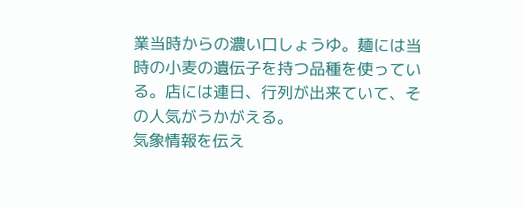業当時からの濃い口しょうゆ。麺には当時の小麦の遺伝子を持つ品種を使っている。店には連日、行列が出来ていて、その人気がうかがえる。
気象情報を伝え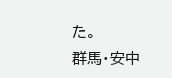た。
群馬・安中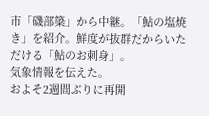市「磯部簗」から中継。「鮎の塩焼き」を紹介。鮮度が抜群だからいただける「鮎のお刺身」。
気象情報を伝えた。
およそ2週間ぶりに再開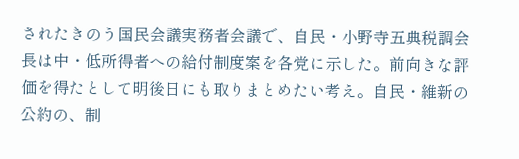されたきのう国民会議実務者会議で、自民・小野寺五典税調会長は中・低所得者への給付制度案を各党に示した。前向きな評価を得たとして明後日にも取りまとめたい考え。自民・維新の公約の、制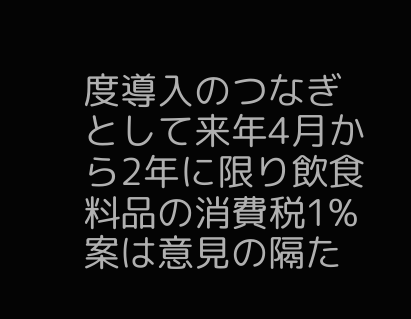度導入のつなぎとして来年4月から2年に限り飲食料品の消費税1%案は意見の隔た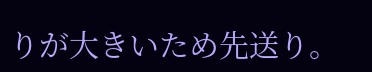りが大きいため先送り。